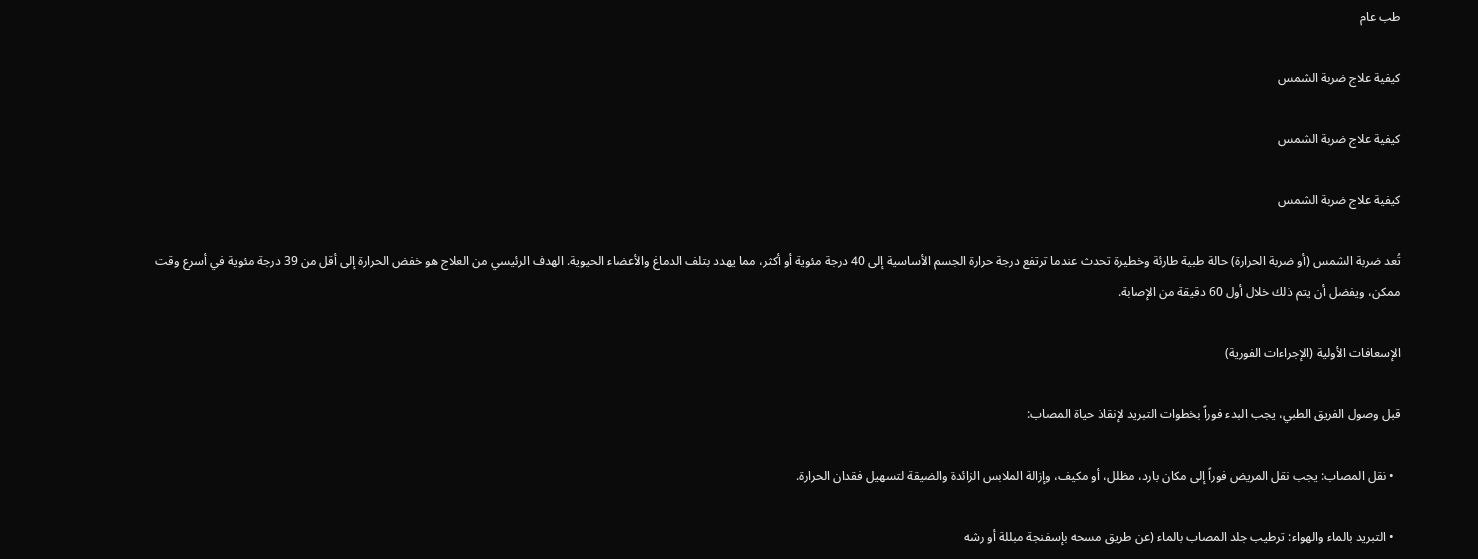طب عام

كيفية علاج ضربة الشمس

كيفية علاج ضربة الشمس

كيفية علاج ضربة الشمس

تُعد ضربة الشمس (أو ضربة الحرارة) حالة طبية طارئة وخطيرة تحدث عندما ترتفع درجة حرارة الجسم الأساسية إلى 40 درجة مئوية أو أكثر، مما يهدد بتلف الدماغ والأعضاء الحيوية. الهدف الرئيسي من العلاج هو خفض الحرارة إلى أقل من 39 درجة مئوية في أسرع وقت ممكن، ويفضل أن يتم ذلك خلال أول 60 دقيقة من الإصابة.

الإسعافات الأولية (الإجراءات الفورية)

قبل وصول الفريق الطبي، يجب البدء فوراً بخطوات التبريد لإنقاذ حياة المصاب:

  • نقل المصاب: يجب نقل المريض فوراً إلى مكان بارد، مظلل، أو مكيف، وإزالة الملابس الزائدة والضيقة لتسهيل فقدان الحرارة.

  • التبريد بالماء والهواء: ترطيب جلد المصاب بالماء (عن طريق مسحه بإسفنجة مبللة أو رشه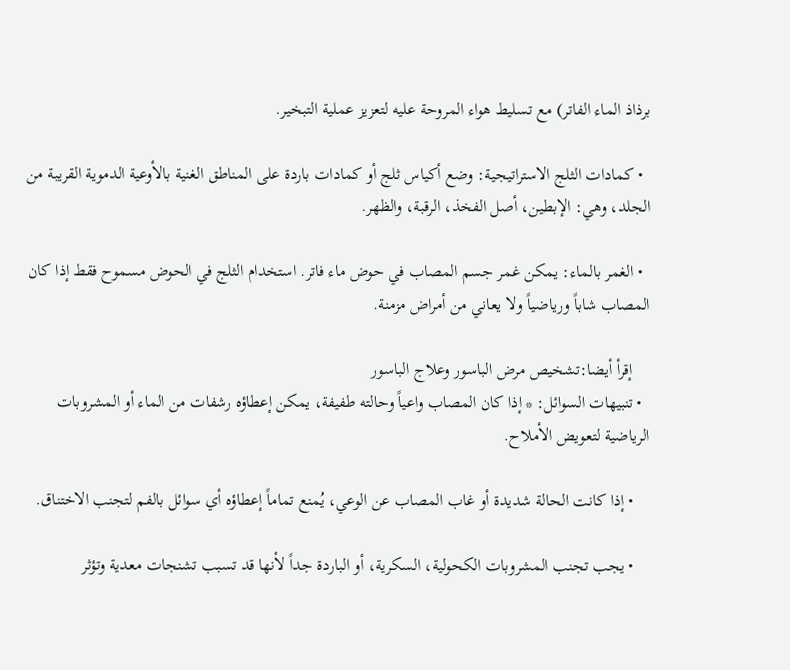برذاذ الماء الفاتر) مع تسليط هواء المروحة عليه لتعزيز عملية التبخير.

  • كمادات الثلج الاستراتيجية: وضع أكياس ثلج أو كمادات باردة على المناطق الغنية بالأوعية الدموية القريبة من الجلد، وهي: الإبطين، أصل الفخذ، الرقبة، والظهر.

  • الغمر بالماء: يمكن غمر جسم المصاب في حوض ماء فاتر. استخدام الثلج في الحوض مسموح فقط إذا كان المصاب شاباً ورياضياً ولا يعاني من أمراض مزمنة.

    إقرأ أيضا:تشخيص مرض الباسور وعلاج الباسور
  • تنبيهات السوائل: * إذا كان المصاب واعياً وحالته طفيفة، يمكن إعطاؤه رشفات من الماء أو المشروبات الرياضية لتعويض الأملاح.

    • إذا كانت الحالة شديدة أو غاب المصاب عن الوعي، يُمنع تماماً إعطاؤه أي سوائل بالفم لتجنب الاختناق.

    • يجب تجنب المشروبات الكحولية، السكرية، أو الباردة جداً لأنها قد تسبب تشنجات معدية وتؤثر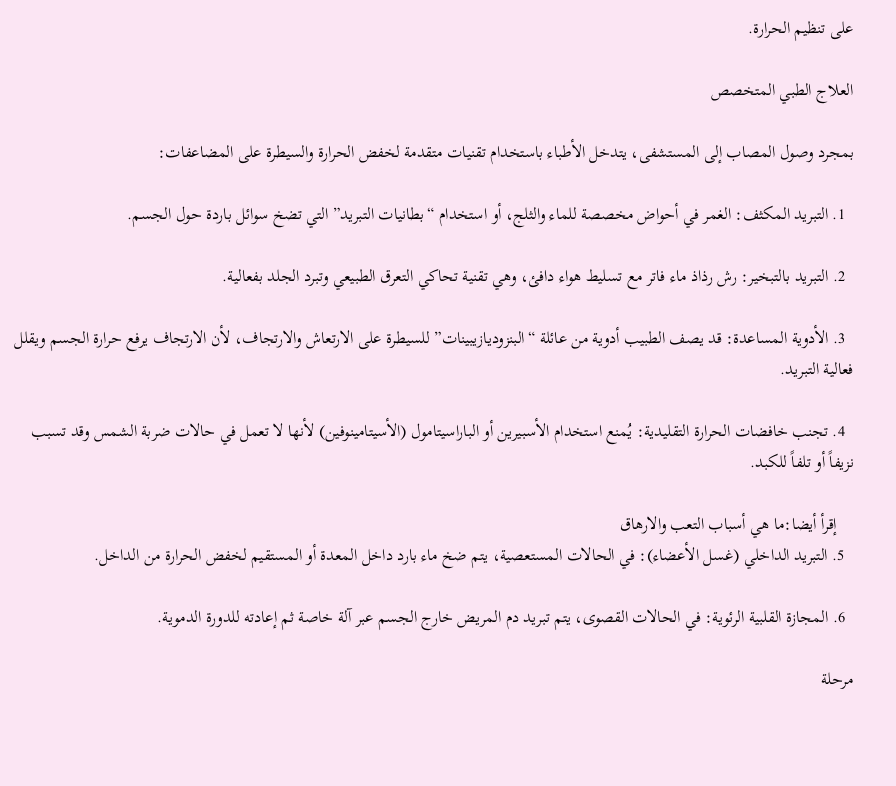على تنظيم الحرارة.

العلاج الطبي المتخصص

بمجرد وصول المصاب إلى المستشفى، يتدخل الأطباء باستخدام تقنيات متقدمة لخفض الحرارة والسيطرة على المضاعفات:

  1. التبريد المكثف: الغمر في أحواض مخصصة للماء والثلج، أو استخدام “بطانيات التبريد” التي تضخ سوائل باردة حول الجسم.

  2. التبريد بالتبخير: رش رذاذ ماء فاتر مع تسليط هواء دافئ، وهي تقنية تحاكي التعرق الطبيعي وتبرد الجلد بفعالية.

  3. الأدوية المساعدة: قد يصف الطبيب أدوية من عائلة “البنزوديازيبينات” للسيطرة على الارتعاش والارتجاف، لأن الارتجاف يرفع حرارة الجسم ويقلل فعالية التبريد.

  4. تجنب خافضات الحرارة التقليدية: يُمنع استخدام الأسبيرين أو الباراسيتامول (الأسيتامينوفين) لأنها لا تعمل في حالات ضربة الشمس وقد تسبب نزيفاً أو تلفاً للكبد.

    إقرأ أيضا:ما هي أسباب التعب والارهاق
  5. التبريد الداخلي (غسل الأعضاء): في الحالات المستعصية، يتم ضخ ماء بارد داخل المعدة أو المستقيم لخفض الحرارة من الداخل.

  6. المجازة القلبية الرئوية: في الحالات القصوى، يتم تبريد دم المريض خارج الجسم عبر آلة خاصة ثم إعادته للدورة الدموية.

مرحلة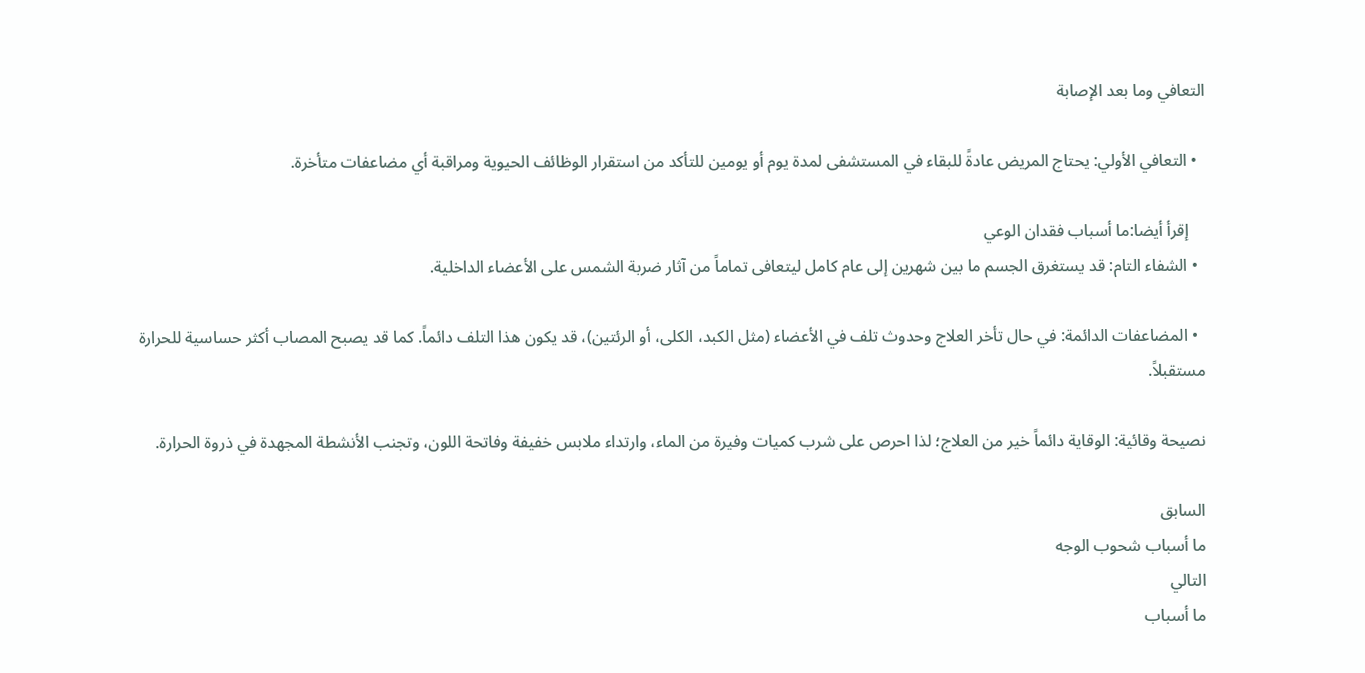التعافي وما بعد الإصابة

  • التعافي الأولي: يحتاج المريض عادةً للبقاء في المستشفى لمدة يوم أو يومين للتأكد من استقرار الوظائف الحيوية ومراقبة أي مضاعفات متأخرة.

    إقرأ أيضا:ما أسباب فقدان الوعي
  • الشفاء التام: قد يستغرق الجسم ما بين شهرين إلى عام كامل ليتعافى تماماً من آثار ضربة الشمس على الأعضاء الداخلية.

  • المضاعفات الدائمة: في حال تأخر العلاج وحدوث تلف في الأعضاء (مثل الكبد، الكلى، أو الرئتين)، قد يكون هذا التلف دائماً. كما قد يصبح المصاب أكثر حساسية للحرارة مستقبلاً.

نصيحة وقائية: الوقاية دائماً خير من العلاج؛ لذا احرص على شرب كميات وفيرة من الماء، وارتداء ملابس خفيفة وفاتحة اللون، وتجنب الأنشطة المجهدة في ذروة الحرارة.

السابق
ما أسباب شحوب الوجه
التالي
ما أسباب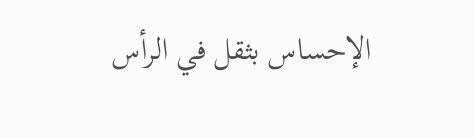الإحساس بثقل في الرأس